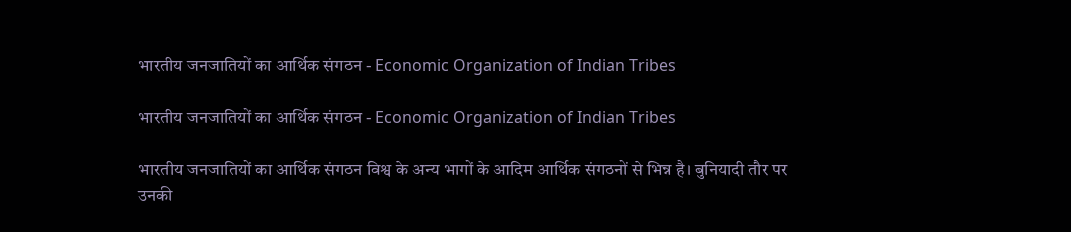भारतीय जनजातियों का आर्थिक संगठन - Economic Organization of Indian Tribes

भारतीय जनजातियों का आर्थिक संगठन - Economic Organization of Indian Tribes

भारतीय जनजातियों का आर्थिक संगठन विश्व के अन्य भागों के आदिम आर्थिक संगठनों से भिन्न है। बुनियादी तौर पर उनकी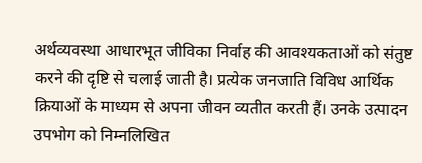अर्थव्यवस्था आधारभूत जीविका निर्वाह की आवश्यकताओं को संतुष्ट करने की दृष्टि से चलाई जाती है। प्रत्येक जनजाति विविध आर्थिक क्रियाओं के माध्यम से अपना जीवन व्यतीत करती हैं। उनके उत्पादन उपभोग को निम्नलिखित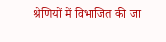श्रेणियों में विभाजित की जा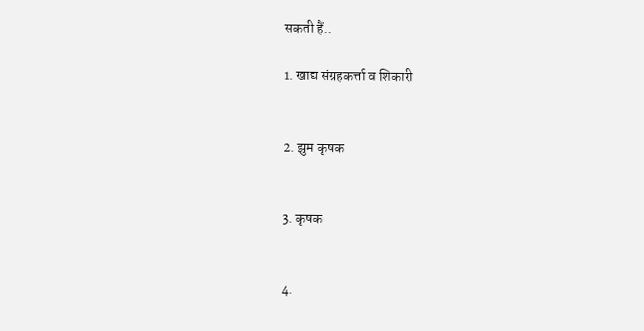सकती हैं..

1. खाद्य संग्रहकर्त्ता व शिकारी


2. झुम कृषक


3. कृषक


4.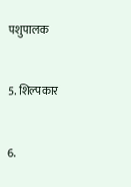पशुपालक


5. शिल्पकार


6.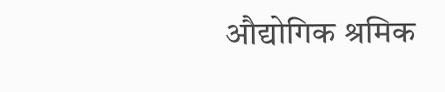औद्योगिक श्रमिक